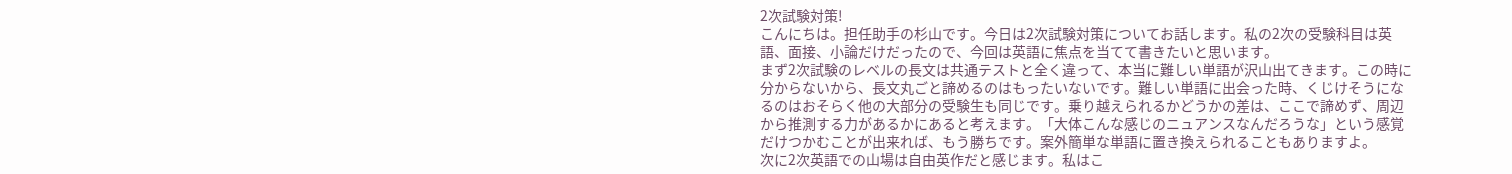2次試験対策!
こんにちは。担任助手の杉山です。今日は2次試験対策についてお話します。私の2次の受験科目は英語、面接、小論だけだったので、今回は英語に焦点を当てて書きたいと思います。
まず2次試験のレベルの長文は共通テストと全く違って、本当に難しい単語が沢山出てきます。この時に分からないから、長文丸ごと諦めるのはもったいないです。難しい単語に出会った時、くじけそうになるのはおそらく他の大部分の受験生も同じです。乗り越えられるかどうかの差は、ここで諦めず、周辺から推測する力があるかにあると考えます。「大体こんな感じのニュアンスなんだろうな」という感覚だけつかむことが出来れば、もう勝ちです。案外簡単な単語に置き換えられることもありますよ。
次に2次英語での山場は自由英作だと感じます。私はこ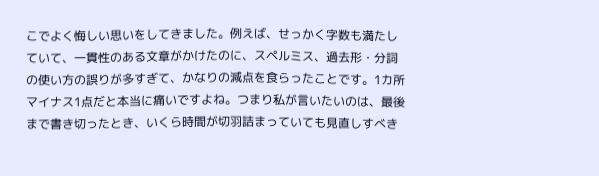こでよく悔しい思いをしてきました。例えば、せっかく字数も満たしていて、一貫性のある文章がかけたのに、スペルミス、過去形・分詞の使い方の誤りが多すぎて、かなりの減点を食らったことです。1カ所マイナス1点だと本当に痛いですよね。つまり私が言いたいのは、最後まで書き切ったとき、いくら時間が切羽詰まっていても見直しすべき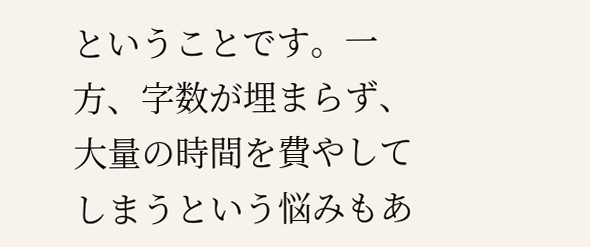ということです。一方、字数が埋まらず、大量の時間を費やしてしまうという悩みもあ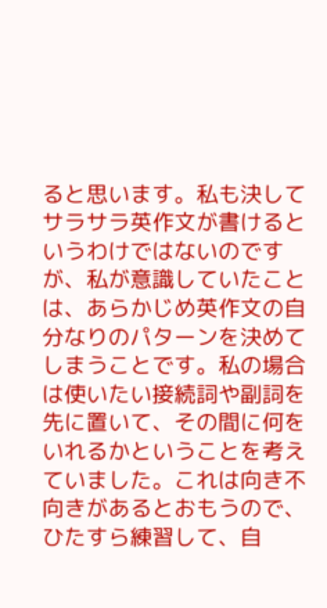ると思います。私も決してサラサラ英作文が書けるというわけではないのですが、私が意識していたことは、あらかじめ英作文の自分なりのパターンを決めてしまうことです。私の場合は使いたい接続詞や副詞を先に置いて、その間に何をいれるかということを考えていました。これは向き不向きがあるとおもうので、ひたすら練習して、自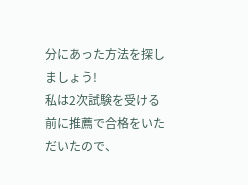分にあった方法を探しましょう!
私は2次試験を受ける前に推薦で合格をいただいたので、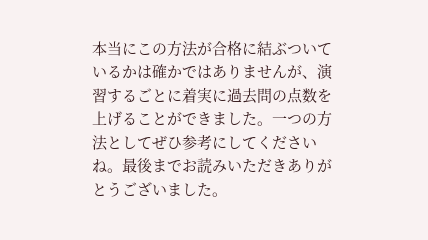本当にこの方法が合格に結ぶついているかは確かではありませんが、演習するごとに着実に過去問の点数を上げることができました。一つの方法としてぜひ参考にしてくださいね。最後までお読みいただきありがとうございました。